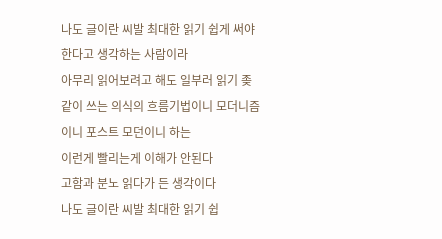나도 글이란 씨발 최대한 읽기 쉽게 써야한다고 생각하는 사람이라
아무리 읽어보려고 해도 일부러 읽기 좆같이 쓰는 의식의 흐름기법이니 모더니즘이니 포스트 모던이니 하는
이런게 빨리는게 이해가 안된다
고함과 분노 읽다가 든 생각이다
나도 글이란 씨발 최대한 읽기 쉽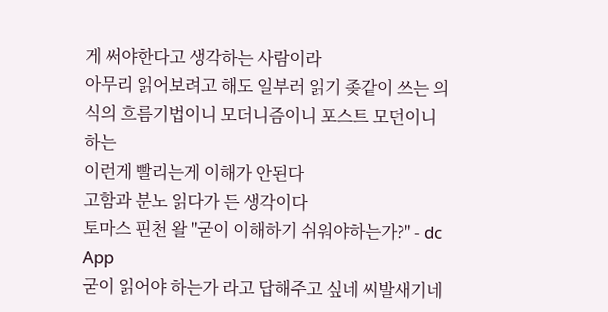게 써야한다고 생각하는 사람이라
아무리 읽어보려고 해도 일부러 읽기 좆같이 쓰는 의식의 흐름기법이니 모더니즘이니 포스트 모던이니 하는
이런게 빨리는게 이해가 안된다
고함과 분노 읽다가 든 생각이다
토마스 핀천 왈 "굳이 이해하기 쉬워야하는가?" - dc App
굳이 읽어야 하는가 라고 답해주고 싶네 씨발새기네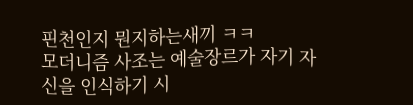핀천인지 뭔지하는새끼 ㅋㅋ
모더니즘 사조는 예술장르가 자기 자신을 인식하기 시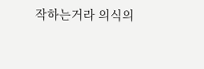작하는거라 의식의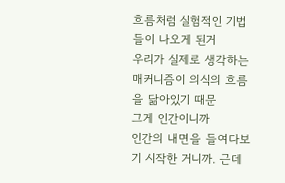흐름처럼 실험적인 기법들이 나오게 된거
우리가 실제로 생각하는 매커니즘이 의식의 흐름을 닮아있기 때문
그게 인간이니까
인간의 내면을 들여다보기 시작한 거니까. 근데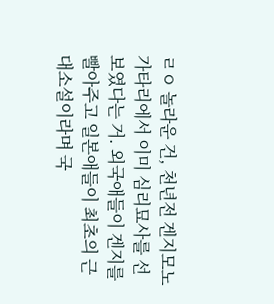ㄹㅇ 놀라운 건, 천년전 겐지모노가타리에서 이미 심리묘사를 선보였다는 거. 외국애들이 겐지를 빨아주고 일본애들이 최초의 근대소설이라며 국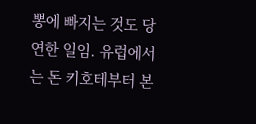뽕에 빠지는 것도 당연한 일임. 유럽에서는 돈 키호테부터 본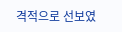격적으로 선보였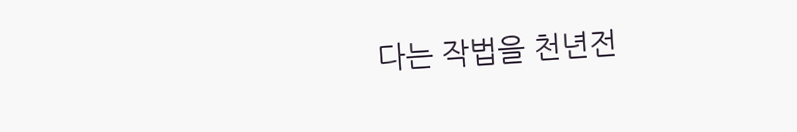다는 작법을 천년전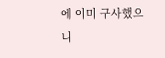에 이미 구사했으니